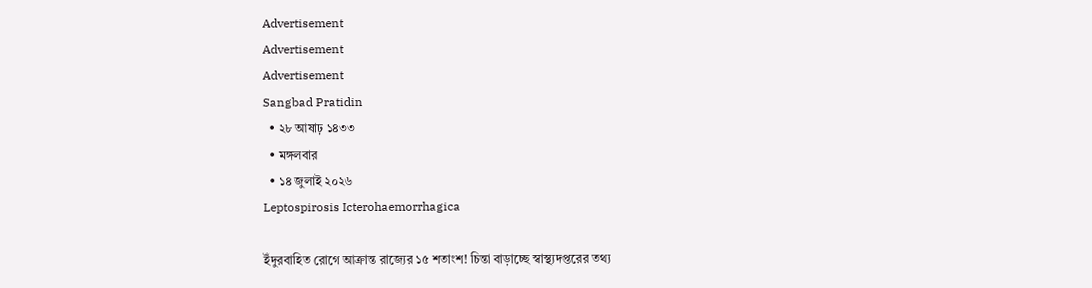Advertisement
Advertisement
Advertisement
Sangbad Pratidin
  • ২৮ আষাঢ় ১৪৩৩
  • মঙ্গলবার
  • ১৪ জুলাই ২০২৬
Leptospirosis Icterohaemorrhagica

ইঁদুরবাহিত রোগে আক্রান্ত রাজ্যের ১৫ শতাংশ! চিন্তা বাড়াচ্ছে স্বাস্থ্যদপ্তরের তথ্য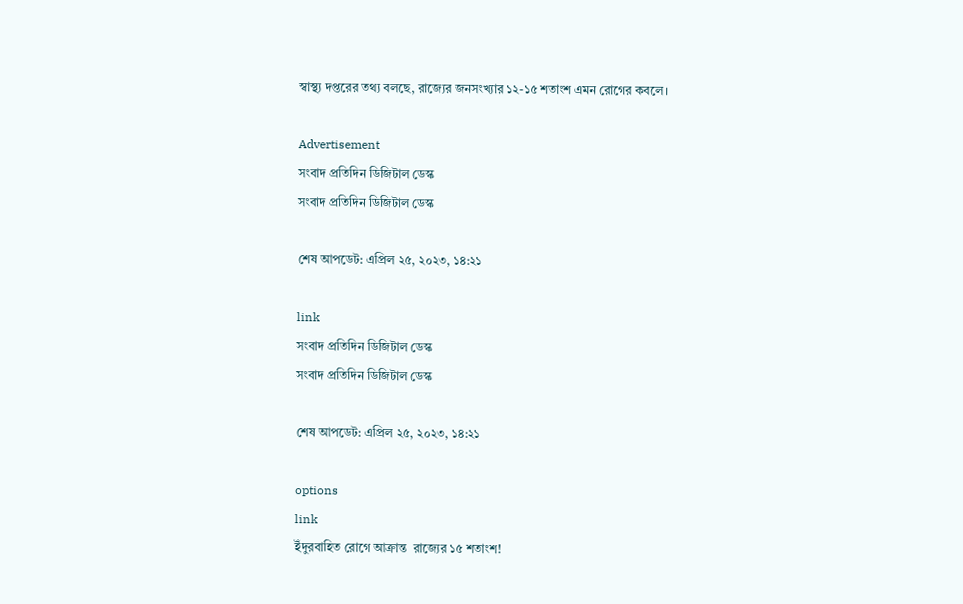স্বাস্থ‌্য দপ্তরের তথ‌্য বলছে, রাজ্যের জনসংখ‌্যার ১২-১৫ শতাংশ এমন রোগের কবলে।

Advertisement
সংবাদ প্রতিদিন ডিজিটাল ডেস্ক
সংবাদ প্রতিদিন ডিজিটাল ডেস্ক

শেষ আপডেট: এপ্রিল ২৫, ২০২৩, ১৪:২১

link
সংবাদ প্রতিদিন ডিজিটাল ডেস্ক
সংবাদ প্রতিদিন ডিজিটাল ডেস্ক

শেষ আপডেট: এপ্রিল ২৫, ২০২৩, ১৪:২১

options
link
ইঁদুরবাহিত রোগে আক্রান্ত  রাজ্যের ১৫ শতাংশ!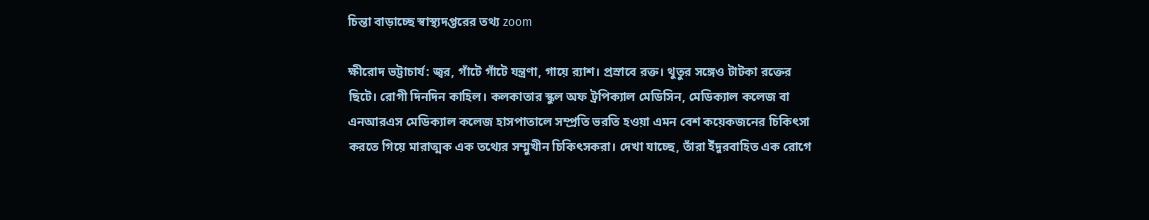চিন্তা বাড়াচ্ছে স্বাস্থ্যদপ্তরের তথ্য zoom

ক্ষীরোদ ভট্টাচার্য: জ্বর, গাঁটে গাঁটে যন্ত্রণা, গায়ে র‌্যাশ। প্রস্রাবে রক্ত। থুতুর সঙ্গেও টাটকা রক্তের ছিটে। রোগী দিনদিন কাহিল। কলকাতার স্কুল অফ ট্রপিক‌্যাল মেডিসিন, মেডিক‌্যাল কলেজ বা এনআরএস মেডিক‌্যাল কলেজ হাসপাতালে সম্প্রতি ভরতি হওয়া এমন বেশ কয়েকজনের চিকিৎসা করতে গিয়ে মারাত্মক এক তথ্যের সম্মুখীন চিকিৎসকরা। দেখা যাচ্ছে, তাঁরা ইঁদুরবাহিত এক রোগে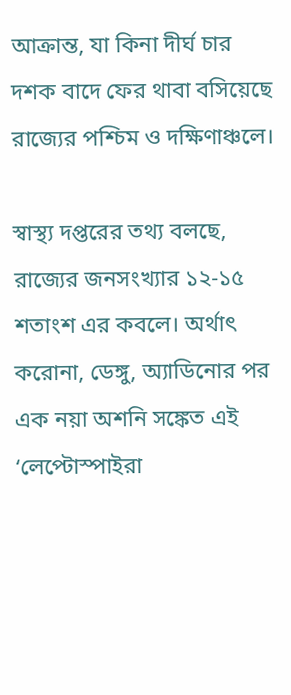আক্রান্ত, যা কিনা দীর্ঘ চার দশক বাদে ফের থাবা বসিয়েছে রাজ্যের পশ্চিম ও দক্ষিণাঞ্চলে।

স্বাস্থ‌্য দপ্তরের তথ‌্য বলছে, রাজ্যের জনসংখ‌্যার ১২-১৫ শতাংশ এর কবলে। অর্থাৎ করোনা, ডেঙ্গু, অ‌্যাডিনোর পর এক নয়া অশনি সঙ্কেত এই ‘লেপ্টোস্পাইরা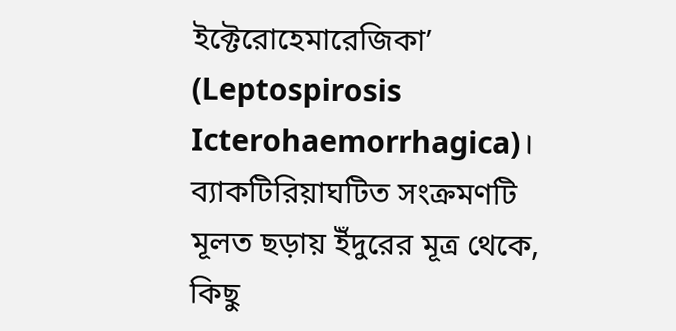ইক্টেরোহেমারেজিকা’ (Leptospirosis Icterohaemorrhagica)। ব‌্যাকটিরিয়াঘটিত সংক্রমণটি মূলত ছড়ায় ইঁদুরের মূত্র থেকে, কিছু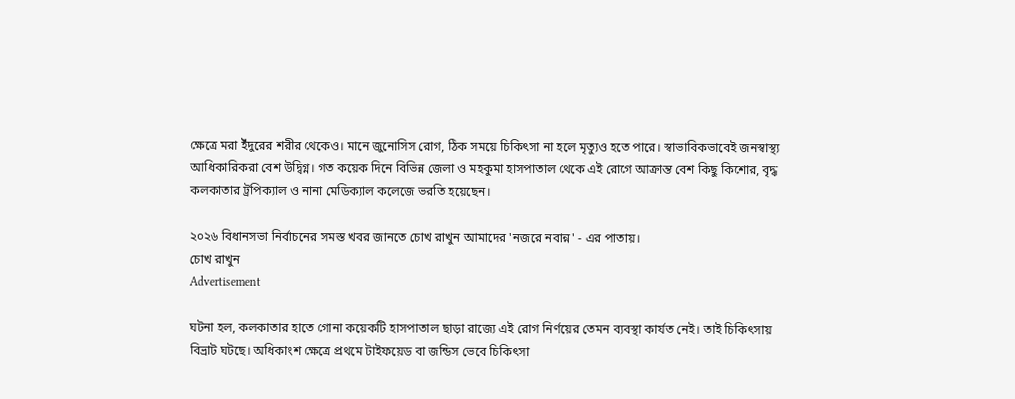ক্ষেত্রে মরা ইঁদুরের শরীর থেকেও। মানে জুনোসিস রোগ, ঠিক সময়ে চিকিৎসা না হলে মৃত‌্যুও হতে পারে। স্বাভাবিকভাবেই জনস্বাস্থ‌্য আধিকারিকরা বেশ উদ্বিগ্ন। গত কয়েক দিনে বিভিন্ন জেলা ও মহকুমা হাসপাতাল থেকে এই রোগে আক্রান্ত বেশ কিছু কিশোর, বৃদ্ধ কলকাতার ট্রপিক‌্যাল ও নানা মেডিক‌্যাল কলেজে ভরতি হয়েছেন।

২০২৬ বিধানসভা নির্বাচনের সমস্ত খবর জানতে চোখ রাখুন আমাদের 'নজরে নবান্ন' - এর পাতায়।
চোখ রাখুন
Advertisement

ঘটনা হল, কলকাতার হাতে গোনা কয়েকটি হাসপাতাল ছাড়া রাজ্যে এই রোগ নির্ণয়ের তেমন ব‌্যবস্থা কার্যত নেই। তাই চিকিৎসায় বিভ্রাট ঘটছে। অধিকাংশ ক্ষেত্রে প্রথমে টাইফয়েড বা জন্ডিস ভেবে চিকিৎসা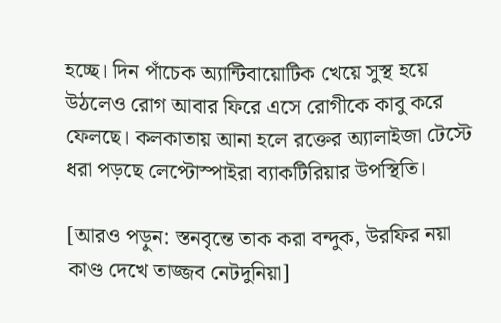হচ্ছে। দিন পাঁচেক অ‌্যান্টিবায়োটিক খেয়ে সুস্থ হয়ে উঠলেও রোগ আবার ফিরে এসে রোগীকে কাবু করে ফেলছে। কলকাতায় আনা হলে রক্তের অ‌্যালাইজা টেস্টে ধরা পড়ছে লেপ্টোস্পাইরা ব‌্যাকটিরিয়ার উপস্থিতি।

[আরও পড়ুন: স্তনবৃন্তে তাক করা বন্দুক, উরফির নয়া কাণ্ড দেখে তাজ্জব নেটদুনিয়া]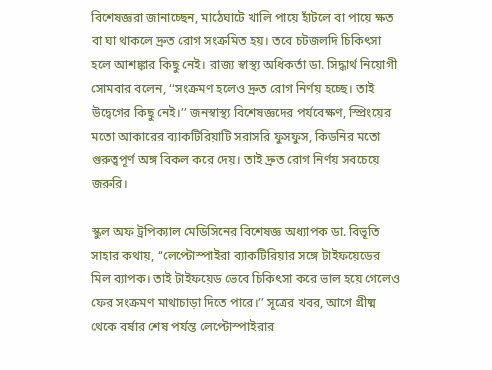বিশেষজ্ঞরা জানাচ্ছেন, মাঠেঘাটে খালি পায়ে হাঁটলে বা পায়ে ক্ষত বা ঘা থাকলে দ্রুত রোগ সংক্রমিত হয়। তবে চটজলদি চিকিৎসা হলে আশঙ্কার কিছু নেই। রাজ‌্য স্বাস্থ‌্য অধিকর্তা ডা. সিদ্ধার্থ নিয়োগী সোমবার বলেন, ‘‘সংক্রমণ হলেও দ্রুত রোগ নির্ণয় হচ্ছে। তাই উদ্বেগের কিছু নেই।’’ জনস্বাস্থ‌্য বিশেষজ্ঞদের পর্যবেক্ষণ, স্প্রিংয়ের মতো আকারের ব‌্যাকটিরিয়াটি সরাসরি ফুসফুস, কিডনির মতো গুরুত্বপূর্ণ অঙ্গ বিকল করে দেয়। তাই দ্রুত রোগ নির্ণয় সবচেয়ে জরুরি।

স্কুল অফ ট্রপিক‌্যাল মেডিসিনের বিশেষজ্ঞ অধ‌্যাপক ডা. বিভূতি সাহার কথায়, ‘‘লেপ্টোস্পাইরা ব‌্যাকটিরিয়ার সঙ্গে টাইফয়েডের মিল ব‌্যাপক। তাই টাইফয়েড ভেবে চিকিৎসা করে ভাল হয়ে গেলেও ফের সংক্রমণ মাথাচাড়া দিতে পারে।’’ সূত্রের খবর, আগে গ্রীষ্ম থেকে বর্ষার শেষ পর্যন্ত লেপ্টোস্পাইরার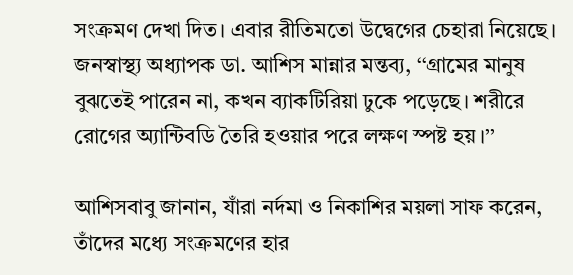সংক্রমণ দেখা দিত। এবার রীতিমতো উদ্বেগের চেহারা নিয়েছে। জনস্বাস্থ‌্য অধ‌্যাপক ডা. আশিস মান্নার মন্তব‌্য, ‘‘গ্রামের মানুষ বুঝতেই পারেন না, কখন ব‌্যাকটিরিয়া ঢুকে পড়েছে। শরীরে রোগের অ‌্যান্টিবডি তৈরি হওয়ার পরে লক্ষণ স্পষ্ট হয়।’’

আশিসবাবু জানান, যাঁরা নর্দমা ও নিকাশির ময়লা সাফ করেন, তাঁদের মধ্যে সংক্রমণের হার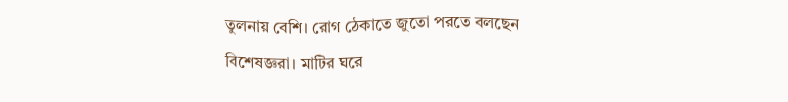তুলনায় বেশি। রোগ ঠেকাতে জুতো পরতে বলছেন বিশেষজ্ঞরা। মাটির ঘরে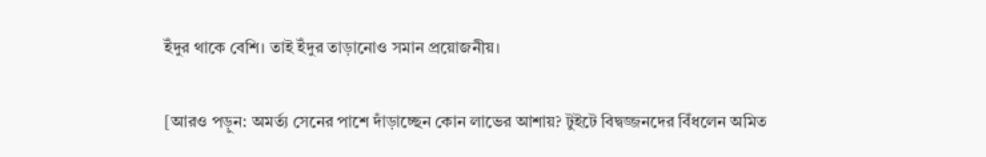ইঁদুর থাকে বেশি। তাই ইঁদুর তাড়ানোও সমান প্রয়োজনীয়।

[আরও পড়ুন: অমর্ত্য সেনের পাশে দাঁড়াচ্ছেন কোন লাভের আশায়? টুইটে বিদ্বজ্জনদের বিঁধলেন অমিত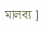মালব্য ]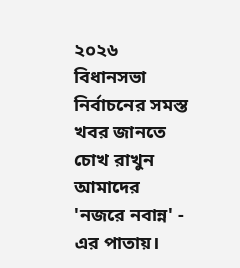২০২৬ বিধানসভা নির্বাচনের সমস্ত খবর জানতে চোখ রাখুন আমাদের 'নজরে নবান্ন' - এর পাতায়।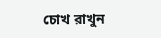চোখ রাখুন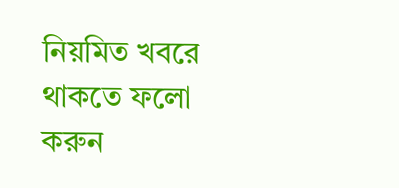নিয়মিত খবরে থাকতে ফলো করুন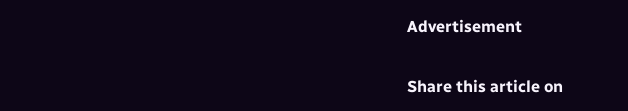Advertisement

Share this article on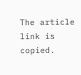The article link is copied.